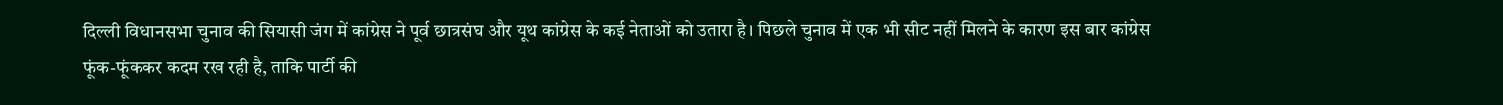दिल्ली विधानसभा चुनाव की सियासी जंग में कांग्रेस ने पूर्व छात्रसंघ और यूथ कांग्रेस के कई नेताओं को उतारा है। पिछले चुनाव में एक भी सीट नहीं मिलने के कारण इस बार कांग्रेस फूंक-फूंककर कदम रख रही है, ताकि पार्टी की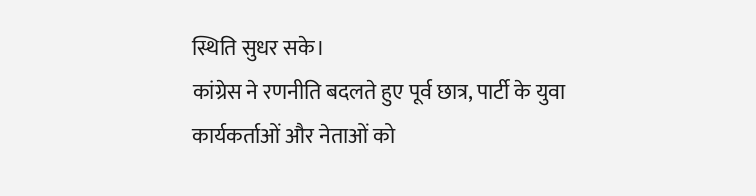स्थिति सुधर सके।
कांग्रेस ने रणनीति बदलते हुए पूर्व छात्र, पार्टी के युवा कार्यकर्ताओं और नेताओं को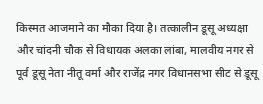किस्मत आजमाने का मौका दिया है। तत्कालीन डूसू अध्यक्षा और चांदनी चौक से विधायक अलका लांबा, मालवीय नगर से पूर्व डूसू नेता नीतू वर्मा और राजेंद्र नगर विधानसभा सीट से डूसू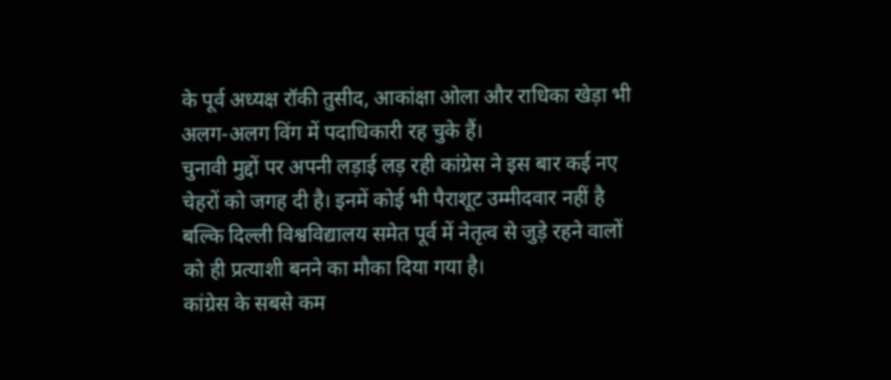के पूर्व अध्यक्ष रॉकी तुसीद, आकांक्षा ओला और राधिका खेड़ा भी अलग-अलग विंग में पदाधिकारी रह चुके हैं।
चुनावी मुद्दों पर अपनी लड़ाई लड़ रही कांग्रेस ने इस बार कई नए चेहरों को जगह दी है। इनमें कोई भी पैराशूट उम्मीदवार नहीं है बल्कि दिल्ली विश्वविद्यालय समेत पूर्व में नेतृत्व से जुड़े रहने वालों को ही प्रत्याशी बनने का मौका दिया गया है।
कांग्रेस के सबसे कम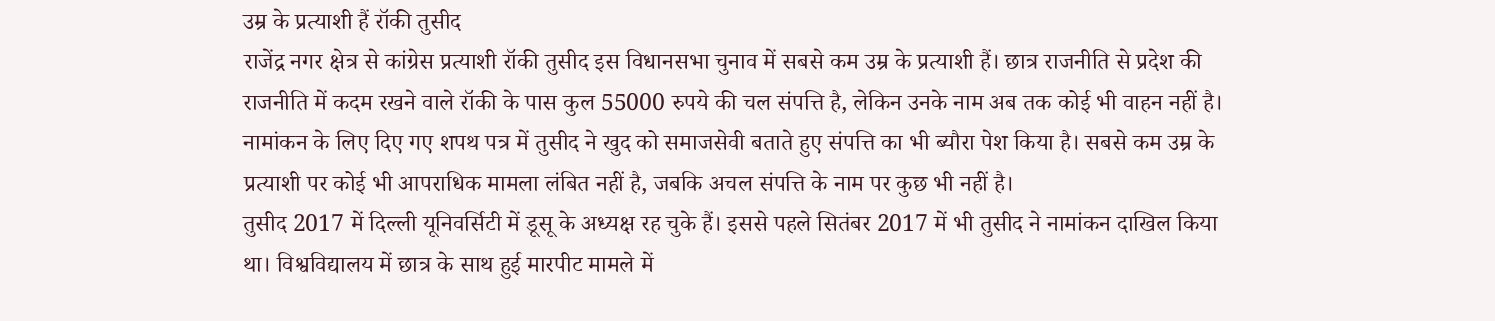उम्र के प्रत्याशी हैं रॉकी तुसीद
राजेंद्र नगर क्षेत्र से कांग्रेस प्रत्याशी रॉकी तुसीद इस विधानसभा चुनाव में सबसे कम उम्र के प्रत्याशी हैं। छात्र राजनीति से प्रदेश की राजनीति में कदम रखने वाले रॉकी के पास कुल 55000 रुपये की चल संपत्ति है, लेकिन उनके नाम अब तक कोई भी वाहन नहीं है।
नामांकन के लिए दिए गए शपथ पत्र में तुसीद ने खुद को समाजसेवी बताते हुए संपत्ति का भी ब्यौरा पेश किया है। सबसे कम उम्र के प्रत्याशी पर कोई भी आपराधिक मामला लंबित नहीं है, जबकि अचल संपत्ति के नाम पर कुछ भी नहीं है।
तुसीद 2017 में दिल्ली यूनिवर्सिटी में डूसू के अध्यक्ष रह चुके हैं। इससे पहले सितंबर 2017 में भी तुसीद ने नामांकन दाखिल किया था। विश्वविद्यालय में छात्र के साथ हुई मारपीट मामले में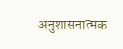अनुशासनात्मक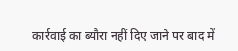कार्रवाई का ब्यौरा नहीं दिए जाने पर बाद में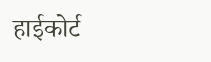हाईकोर्ट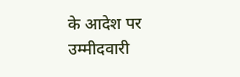के आदेश पर उम्मीदवारी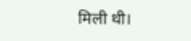मिली थी।